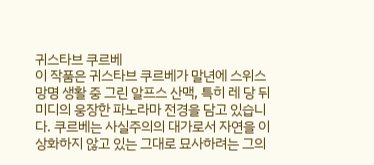귀스타브 쿠르베
이 작품은 귀스타브 쿠르베가 말년에 스위스 망명 생활 중 그린 알프스 산맥, 특히 레 당 뒤 미디의 웅장한 파노라마 전경을 담고 있습니다. 쿠르베는 사실주의의 대가로서 자연을 이상화하지 않고 있는 그대로 묘사하려는 그의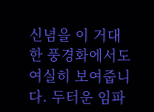신념을 이 거대한 풍경화에서도 여실히 보여줍니다. 두터운 임파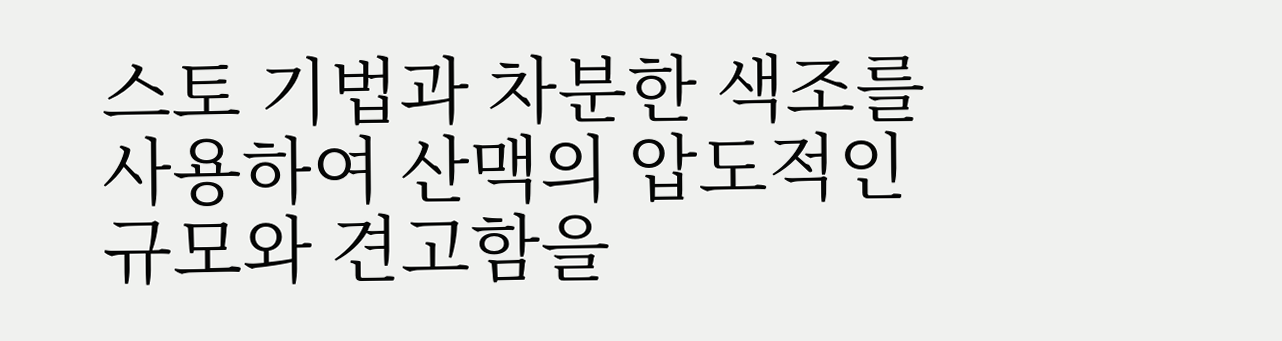스토 기법과 차분한 색조를 사용하여 산맥의 압도적인 규모와 견고함을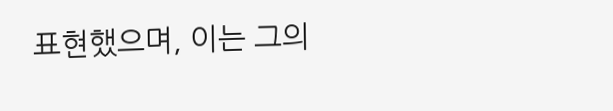표현했으며, 이는 그의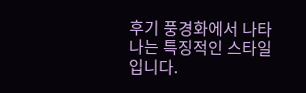후기 풍경화에서 나타나는 특징적인 스타일입니다.